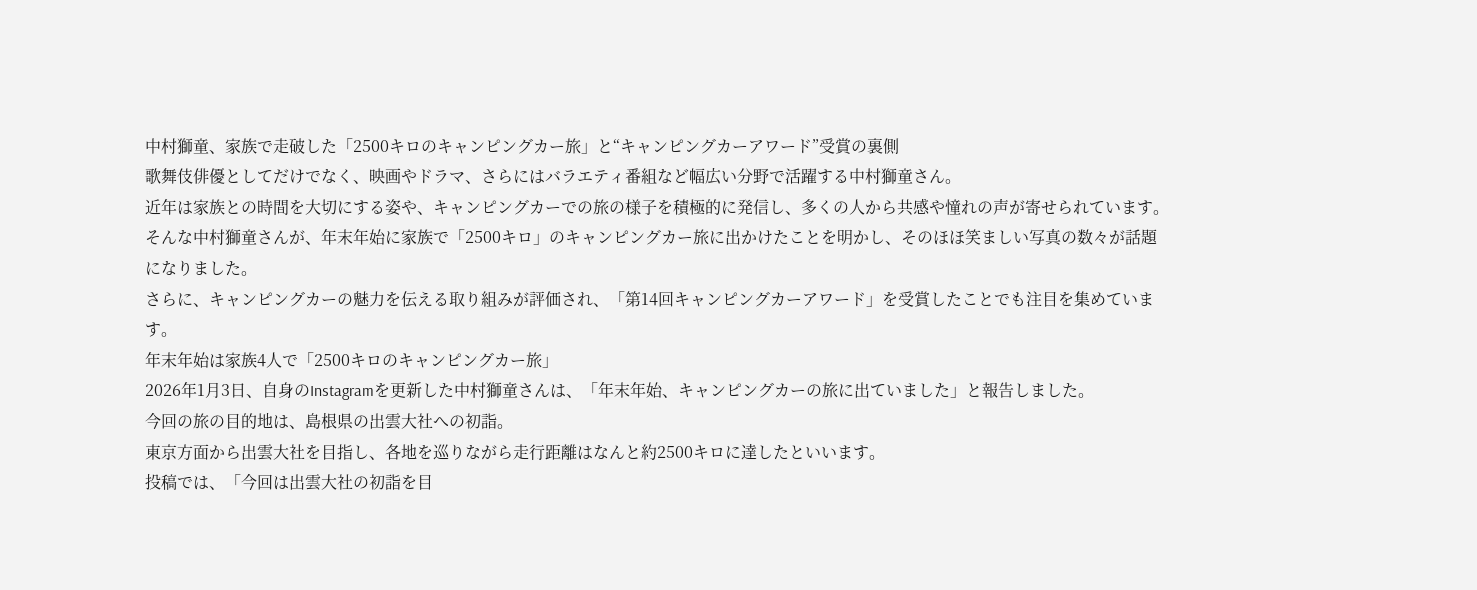中村獅童、家族で走破した「2500キロのキャンピングカー旅」と“キャンピングカーアワード”受賞の裏側
歌舞伎俳優としてだけでなく、映画やドラマ、さらにはバラエティ番組など幅広い分野で活躍する中村獅童さん。
近年は家族との時間を大切にする姿や、キャンピングカーでの旅の様子を積極的に発信し、多くの人から共感や憧れの声が寄せられています。
そんな中村獅童さんが、年末年始に家族で「2500キロ」のキャンピングカー旅に出かけたことを明かし、そのほほ笑ましい写真の数々が話題になりました。
さらに、キャンピングカーの魅力を伝える取り組みが評価され、「第14回キャンピングカーアワード」を受賞したことでも注目を集めています。
年末年始は家族4人で「2500キロのキャンピングカー旅」
2026年1月3日、自身のInstagramを更新した中村獅童さんは、「年末年始、キャンピングカーの旅に出ていました」と報告しました。
今回の旅の目的地は、島根県の出雲大社への初詣。
東京方面から出雲大社を目指し、各地を巡りながら走行距離はなんと約2500キロに達したといいます。
投稿では、「今回は出雲大社の初詣を目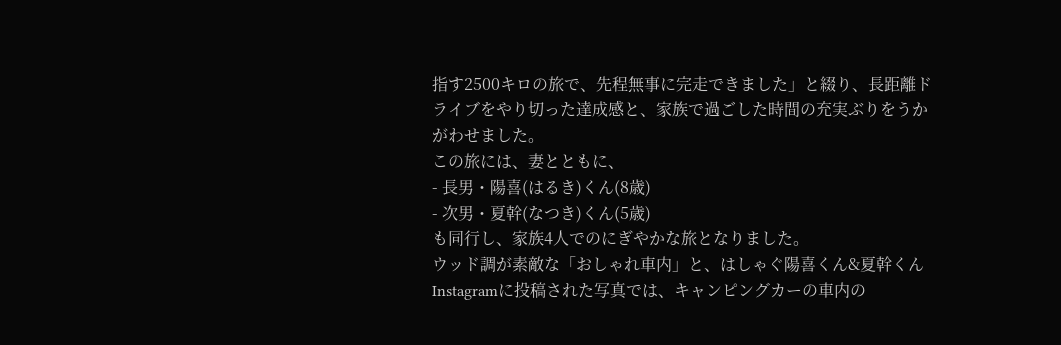指す2500キロの旅で、先程無事に完走できました」と綴り、長距離ドライブをやり切った達成感と、家族で過ごした時間の充実ぶりをうかがわせました。
この旅には、妻とともに、
- 長男・陽喜(はるき)くん(8歳)
- 次男・夏幹(なつき)くん(5歳)
も同行し、家族4人でのにぎやかな旅となりました。
ウッド調が素敵な「おしゃれ車内」と、はしゃぐ陽喜くん&夏幹くん
Instagramに投稿された写真では、キャンピングカーの車内の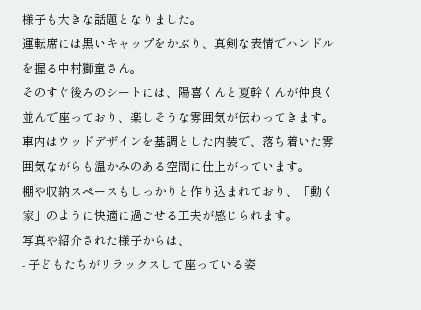様子も大きな話題となりました。
運転席には黒いキャップをかぶり、真剣な表情でハンドルを握る中村獅童さん。
そのすぐ後ろのシートには、陽喜くんと夏幹くんが仲良く並んで座っており、楽しそうな雰囲気が伝わってきます。
車内はウッドデザインを基調とした内装で、落ち着いた雰囲気ながらも温かみのある空間に仕上がっています。
棚や収納スペースもしっかりと作り込まれており、「動く家」のように快適に過ごせる工夫が感じられます。
写真や紹介された様子からは、
- 子どもたちがリラックスして座っている姿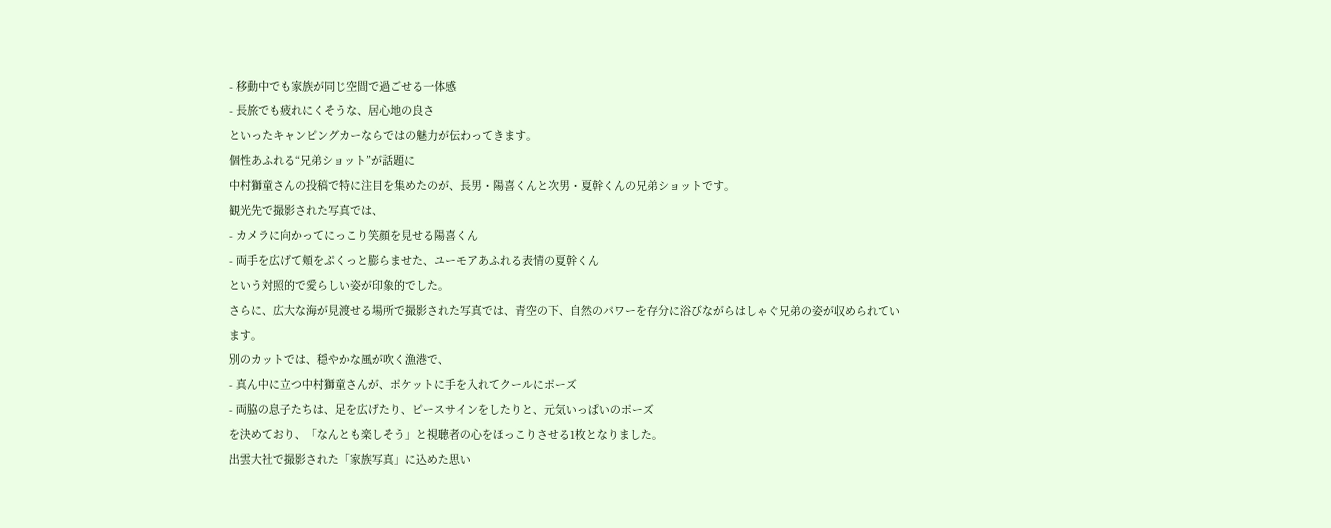- 移動中でも家族が同じ空間で過ごせる一体感
- 長旅でも疲れにくそうな、居心地の良さ
といったキャンピングカーならではの魅力が伝わってきます。
個性あふれる“兄弟ショット”が話題に
中村獅童さんの投稿で特に注目を集めたのが、長男・陽喜くんと次男・夏幹くんの兄弟ショットです。
観光先で撮影された写真では、
- カメラに向かってにっこり笑顔を見せる陽喜くん
- 両手を広げて頬をぷくっと膨らませた、ユーモアあふれる表情の夏幹くん
という対照的で愛らしい姿が印象的でした。
さらに、広大な海が見渡せる場所で撮影された写真では、青空の下、自然のパワーを存分に浴びながらはしゃぐ兄弟の姿が収められています。
別のカットでは、穏やかな風が吹く漁港で、
- 真ん中に立つ中村獅童さんが、ポケットに手を入れてクールにポーズ
- 両脇の息子たちは、足を広げたり、ピースサインをしたりと、元気いっぱいのポーズ
を決めており、「なんとも楽しそう」と視聴者の心をほっこりさせる1枚となりました。
出雲大社で撮影された「家族写真」に込めた思い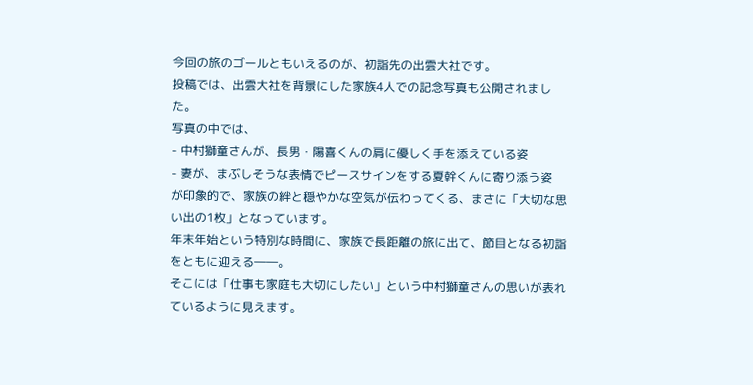今回の旅のゴールともいえるのが、初詣先の出雲大社です。
投稿では、出雲大社を背景にした家族4人での記念写真も公開されました。
写真の中では、
- 中村獅童さんが、長男・陽喜くんの肩に優しく手を添えている姿
- 妻が、まぶしそうな表情でピースサインをする夏幹くんに寄り添う姿
が印象的で、家族の絆と穏やかな空気が伝わってくる、まさに「大切な思い出の1枚」となっています。
年末年始という特別な時間に、家族で長距離の旅に出て、節目となる初詣をともに迎える――。
そこには「仕事も家庭も大切にしたい」という中村獅童さんの思いが表れているように見えます。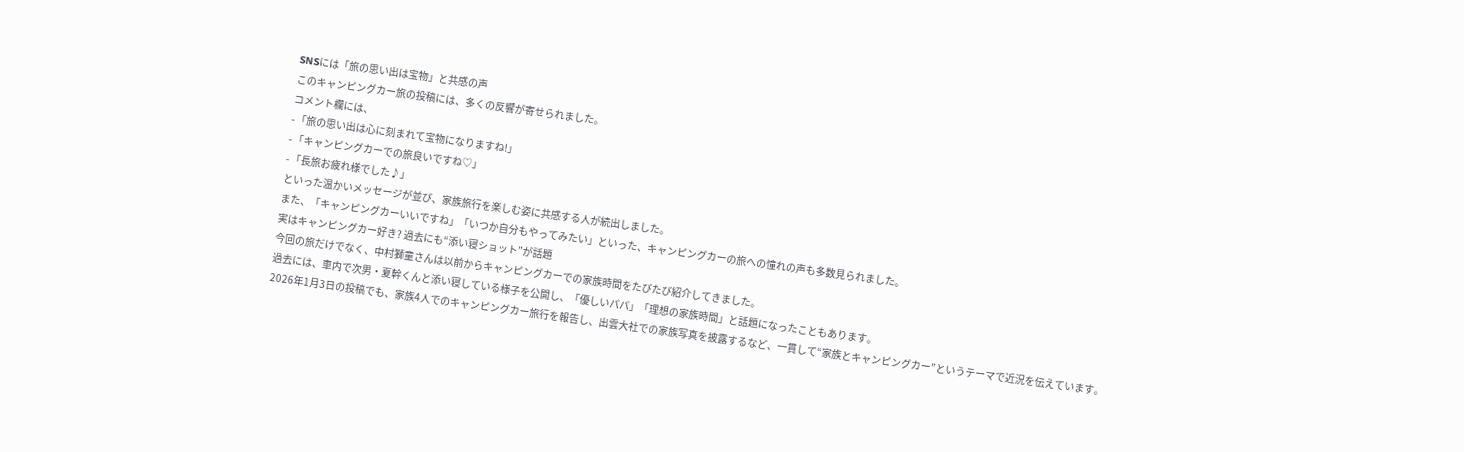SNSには「旅の思い出は宝物」と共感の声
このキャンピングカー旅の投稿には、多くの反響が寄せられました。
コメント欄には、
- 「旅の思い出は心に刻まれて宝物になりますね!」
- 「キャンピングカーでの旅良いですね♡」
- 「長旅お疲れ様でした♪」
といった温かいメッセージが並び、家族旅行を楽しむ姿に共感する人が続出しました。
また、「キャンピングカーいいですね」「いつか自分もやってみたい」といった、キャンピングカーの旅への憧れの声も多数見られました。
実はキャンピングカー好き? 過去にも“添い寝ショット”が話題
今回の旅だけでなく、中村獅童さんは以前からキャンピングカーでの家族時間をたびたび紹介してきました。
過去には、車内で次男・夏幹くんと添い寝している様子を公開し、「優しいパパ」「理想の家族時間」と話題になったこともあります。
2026年1月3日の投稿でも、家族4人でのキャンピングカー旅行を報告し、出雲大社での家族写真を披露するなど、一貫して“家族とキャンピングカー”というテーマで近況を伝えています。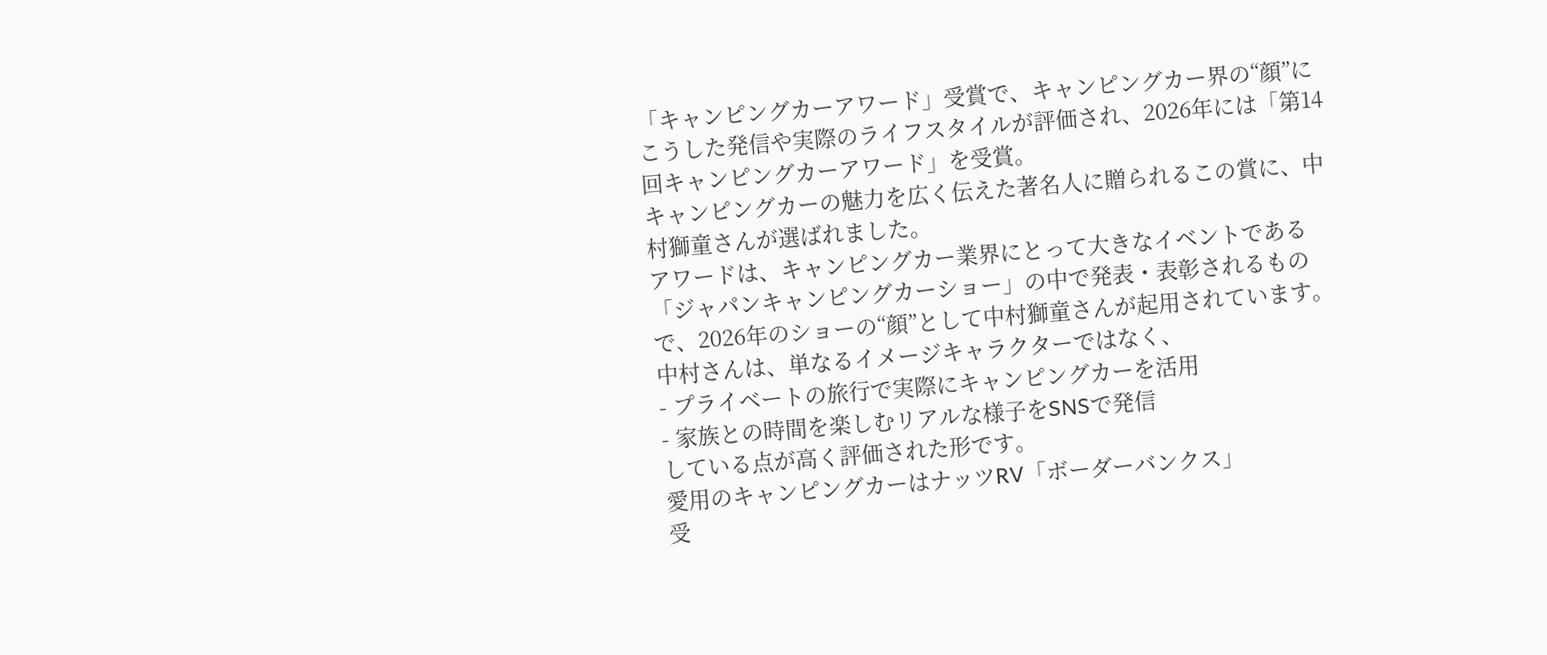「キャンピングカーアワード」受賞で、キャンピングカー界の“顔”に
こうした発信や実際のライフスタイルが評価され、2026年には「第14回キャンピングカーアワード」を受賞。
キャンピングカーの魅力を広く伝えた著名人に贈られるこの賞に、中村獅童さんが選ばれました。
アワードは、キャンピングカー業界にとって大きなイベントである「ジャパンキャンピングカーショー」の中で発表・表彰されるもので、2026年のショーの“顔”として中村獅童さんが起用されています。
中村さんは、単なるイメージキャラクターではなく、
- プライベートの旅行で実際にキャンピングカーを活用
- 家族との時間を楽しむリアルな様子をSNSで発信
している点が高く評価された形です。
愛用のキャンピングカーはナッツRV「ボーダーバンクス」
受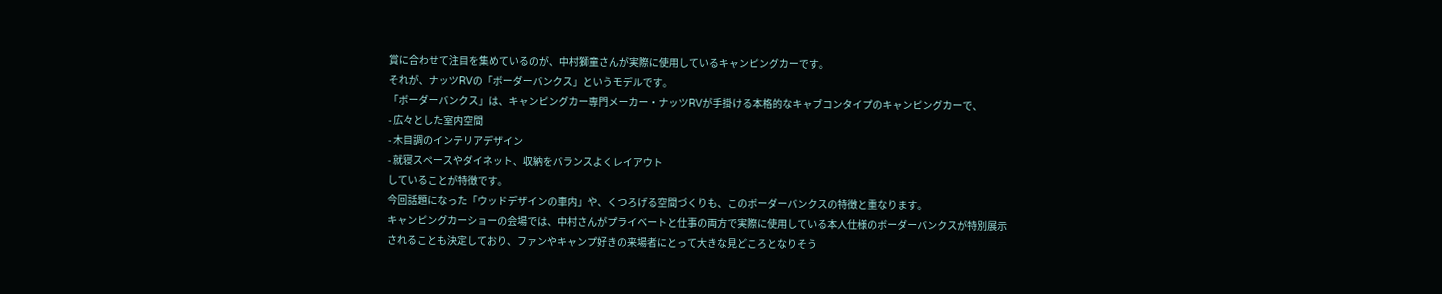賞に合わせて注目を集めているのが、中村獅童さんが実際に使用しているキャンピングカーです。
それが、ナッツRVの「ボーダーバンクス」というモデルです。
「ボーダーバンクス」は、キャンピングカー専門メーカー・ナッツRVが手掛ける本格的なキャブコンタイプのキャンピングカーで、
- 広々とした室内空間
- 木目調のインテリアデザイン
- 就寝スペースやダイネット、収納をバランスよくレイアウト
していることが特徴です。
今回話題になった「ウッドデザインの車内」や、くつろげる空間づくりも、このボーダーバンクスの特徴と重なります。
キャンピングカーショーの会場では、中村さんがプライベートと仕事の両方で実際に使用している本人仕様のボーダーバンクスが特別展示されることも決定しており、ファンやキャンプ好きの来場者にとって大きな見どころとなりそう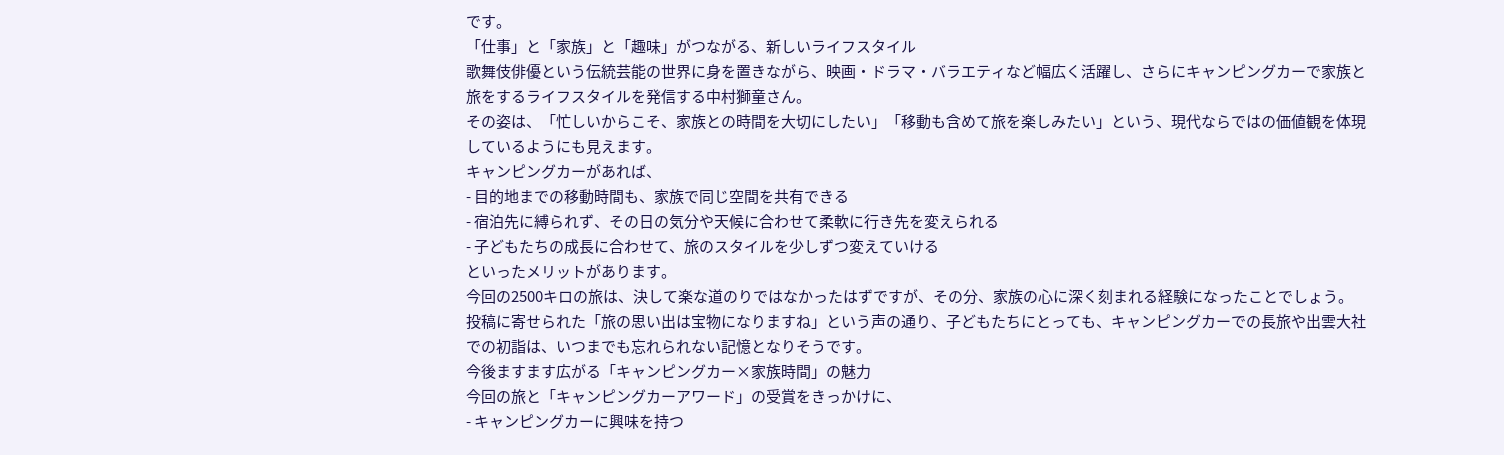です。
「仕事」と「家族」と「趣味」がつながる、新しいライフスタイル
歌舞伎俳優という伝統芸能の世界に身を置きながら、映画・ドラマ・バラエティなど幅広く活躍し、さらにキャンピングカーで家族と旅をするライフスタイルを発信する中村獅童さん。
その姿は、「忙しいからこそ、家族との時間を大切にしたい」「移動も含めて旅を楽しみたい」という、現代ならではの価値観を体現しているようにも見えます。
キャンピングカーがあれば、
- 目的地までの移動時間も、家族で同じ空間を共有できる
- 宿泊先に縛られず、その日の気分や天候に合わせて柔軟に行き先を変えられる
- 子どもたちの成長に合わせて、旅のスタイルを少しずつ変えていける
といったメリットがあります。
今回の2500キロの旅は、決して楽な道のりではなかったはずですが、その分、家族の心に深く刻まれる経験になったことでしょう。
投稿に寄せられた「旅の思い出は宝物になりますね」という声の通り、子どもたちにとっても、キャンピングカーでの長旅や出雲大社での初詣は、いつまでも忘れられない記憶となりそうです。
今後ますます広がる「キャンピングカー×家族時間」の魅力
今回の旅と「キャンピングカーアワード」の受賞をきっかけに、
- キャンピングカーに興味を持つ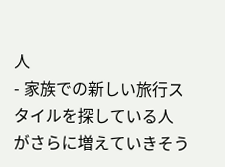人
- 家族での新しい旅行スタイルを探している人
がさらに増えていきそう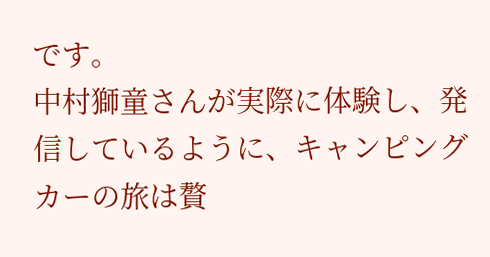です。
中村獅童さんが実際に体験し、発信しているように、キャンピングカーの旅は贅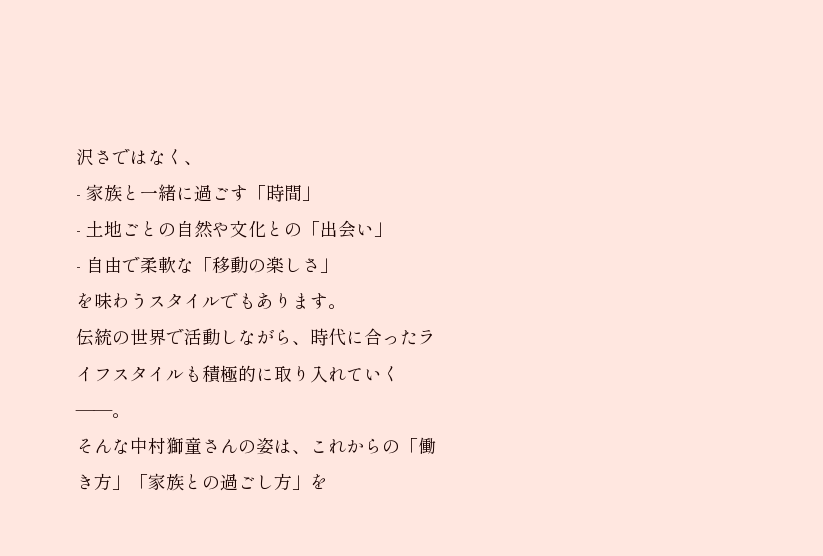沢さではなく、
- 家族と一緒に過ごす「時間」
- 土地ごとの自然や文化との「出会い」
- 自由で柔軟な「移動の楽しさ」
を味わうスタイルでもあります。
伝統の世界で活動しながら、時代に合ったライフスタイルも積極的に取り入れていく――。
そんな中村獅童さんの姿は、これからの「働き方」「家族との過ごし方」を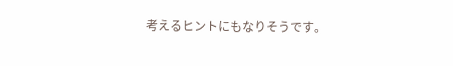考えるヒントにもなりそうです。